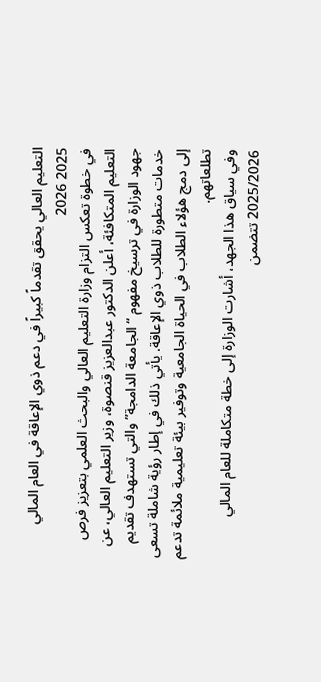التعليم العالي يحقق تقدماً كبيراً في دعم ذوي الإعاقة في العام المالي 2025 2026
في خطوة تعكس التزام وزارة التعليم العالي والبحث العلمي بتعزيز فرص التعليم المتكافئة، أعلن الدكتور عبدالعزيز قنصوة، وزير التعليم العالي، عن جهود الوزارة في ترسيخ مفهوم “الجامعة الدامجة” والتي تستهدف تقديم خدمات متطورة للطلاب ذوي الإعاقة. يأتي ذلك في إطار رؤية شاملة تسعى إلى دمج هؤلاء الطلاب في الحياة الجامعية وتوفير بيئة تعليمية ملائمة تدعم تطلعاتهم.
وفي سياق هذا الجهد، أشارت الوزارة إلى خطة متكاملة للعام المالي 2025/2026 تتضمن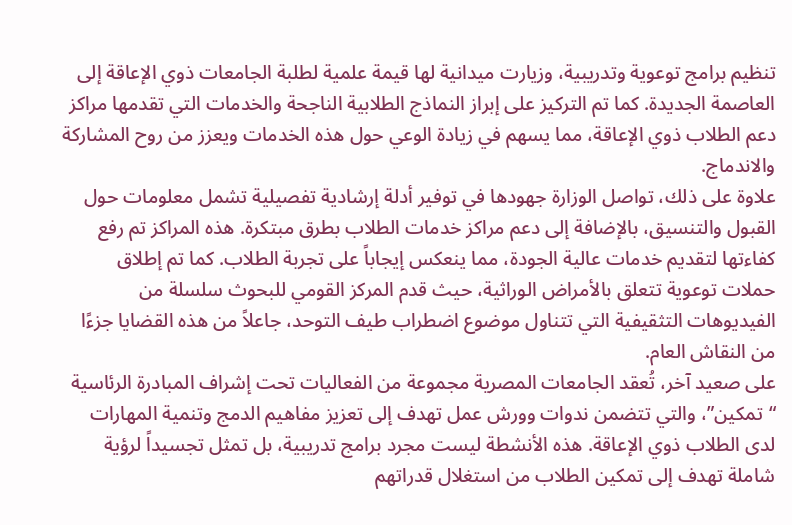تنظيم برامج توعوية وتدريبية، وزيارت ميدانية لها قيمة علمية لطلبة الجامعات ذوي الإعاقة إلى العاصمة الجديدة. كما تم التركيز على إبراز النماذج الطلابية الناجحة والخدمات التي تقدمها مراكز دعم الطلاب ذوي الإعاقة، مما يسهم في زيادة الوعي حول هذه الخدمات ويعزز من روح المشاركة والاندماج.
علاوة على ذلك، تواصل الوزارة جهودها في توفير أدلة إرشادية تفصيلية تشمل معلومات حول القبول والتنسيق، بالإضافة إلى دعم مراكز خدمات الطلاب بطرق مبتكرة. هذه المراكز تم رفع كفاءتها لتقديم خدمات عالية الجودة، مما ينعكس إيجاباً على تجربة الطلاب. كما تم إطلاق حملات توعوية تتعلق بالأمراض الوراثية، حيث قدم المركز القومي للبحوث سلسلة من الفيديوهات التثقيفية التي تتناول موضوع اضطراب طيف التوحد، جاعلاً من هذه القضايا جزءًا من النقاش العام.
على صعيد آخر، تُعقد الجامعات المصرية مجموعة من الفعاليات تحت إشراف المبادرة الرئاسية “تمكين”، والتي تتضمن ندوات وورش عمل تهدف إلى تعزيز مفاهيم الدمج وتنمية المهارات لدى الطلاب ذوي الإعاقة. هذه الأنشطة ليست مجرد برامج تدريبية، بل تمثل تجسيداً لرؤية شاملة تهدف إلى تمكين الطلاب من استغلال قدراتهم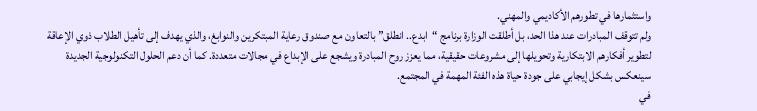واستثمارها في تطورهم الأكاديمي والمهني.
ولم تتوقف المبادرات عند هذا الحد، بل أطلقت الوزارة برنامج “ابدع.. انطلق” بالتعاون مع صندوق رعاية المبتكرين والنوابغ، والذي يهدف إلى تأهيل الطلاب ذوي الإعاقة لتطوير أفكارهم الابتكارية وتحويلها إلى مشروعات حقيقية، مما يعزز روح المبادرة ويشجع على الإبداع في مجالات متعددة. كما أن دعم الحلول التكنولوجية الجديدة سينعكس بشكل إيجابي على جودة حياة هذه الفئة المهمة في المجتمع.
في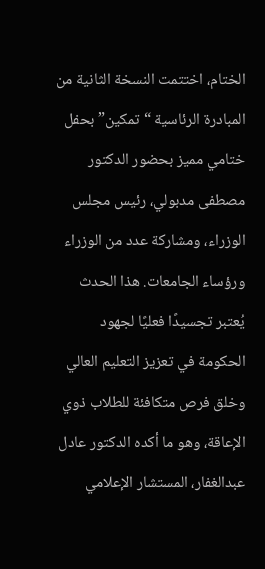الختام، اختتمت النسخة الثانية من المبادرة الرئاسية “تمكين” بحفل ختامي مميز بحضور الدكتور مصطفى مدبولي، رئيس مجلس الوزراء، ومشاركة عدد من الوزراء ورؤساء الجامعات. هذا الحدث يُعتبر تجسيدًا فعليًا لجهود الحكومة في تعزيز التعليم العالي وخلق فرص متكافئة للطلاب ذوي الإعاقة، وهو ما أكده الدكتور عادل عبدالغفار، المستشار الإعلامي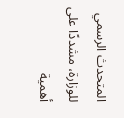المتحدث الرسمي للوزارة، مشددًا على أهمية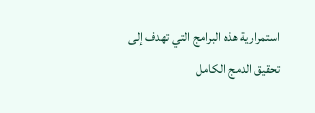استمرارية هذه البرامج التي تهدف إلى تحقيق الدمج الكامل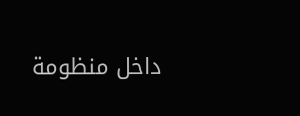داخل منظومة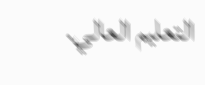التعليم العالي.